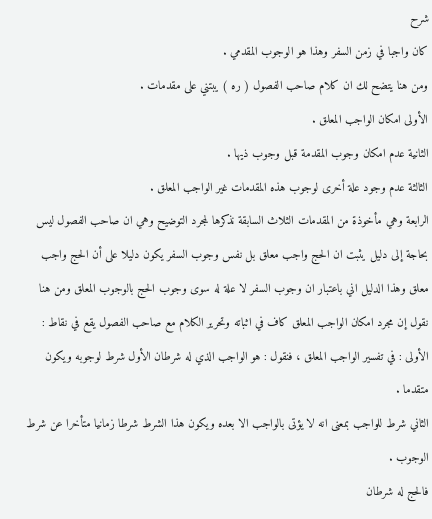شرح
كان واجبا في زمن السفر وهذا هو الوجوب المقدمي .
ومن هنا يتضح لك ان كلام صاحب الفصول ( ره ) يبتني على مقدمات .
الأولى امكان الواجب المعلق .
الثانية عدم امكان وجوب المقدمة قبل وجوب ذيها .
الثالثة عدم وجود علة أخرى لوجوب هذه المقدمات غير الواجب المعلق .
الرابعة وهي مأخوذة من المقدمات الثلاث السابقة نذكرها لمجرد التوضيح وهي ان صاحب الفصول ليس بحاجة إلى دليل يثبت ان الحج واجب معلق بل نفس وجوب السفر يكون دليلا على أن الحج واجب معلق وهذا الدليل اني باعتبار ان وجوب السفر لا علة له سوى وجوب الحج بالوجوب المعلق ومن هنا نقول إن مجرد امكان الواجب المعلق كاف في اثباته وتحرير الكلام مع صاحب الفصول يقع في نقاط :
الأولى : في تفسير الواجب المعلق ، فنقول : هو الواجب الذي له شرطان الأول شرط لوجوبه ويكون متقدما .
الثاني شرط للواجب بمعنى انه لا يؤتى بالواجب الا بعده ويكون هذا الشرط شرطا زمانيا متأخرا عن شرط الوجوب .
فالحج له شرطان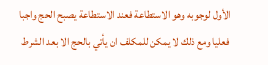الأول لوجوبه وهو الاستطاعة فعند الاستطاعة يصبح الحج واجبا فعليا ومع ذلك لا يمكن للمكلف ان يأتي بالحج الا بعد الشرط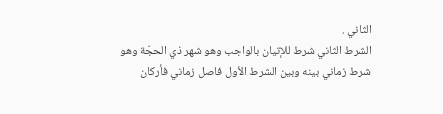الثاني .
الشرط الثاني شرط للإتيان بالواجب وهو شهر ذي الحجّة وهو شرط زماني بينه وبين الشرط الأول فاصل زماني فأركان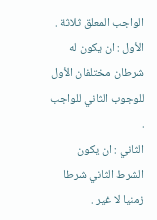الواجب المعلق ثلاثة .
الأول : ان يكون له شرطان مختلفان الأول للوجوب الثاني للواجب .
الثاني : ان يكون الشرط الثاني شرطا زمنيا لا غير .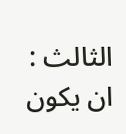الثالث : ان يكون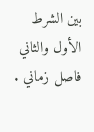بين الشرط الأول والثاني فاصل زماني .